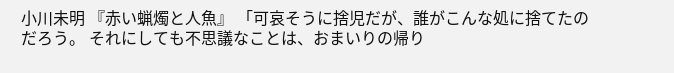小川未明 『赤い蝋燭と人魚』 「可哀そうに捨児だが、誰がこんな処に捨てたのだろう。 それにしても不思議なことは、おまいりの帰り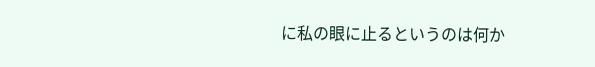に私の眼に止るというのは何か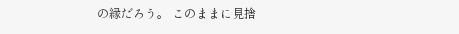の縁だろう。 このままに見捨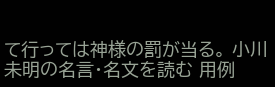て行っては神様の罰が当る。 小川未明の名言・名文を読む 用例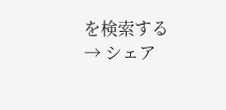を検索する → シェア